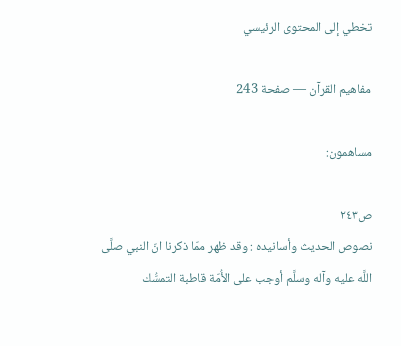تخطي إلى المحتوى الرئيسي

مفاهيم القرآن — صفحة 243

مساهمون:

ص٢٤٣
نصوص الحديث وأسانيده : وقد ظهر ممّا ذكرنا انّ النبي صلَّى اللَّه عليه وآله وسلَّم أوجب على الأُمّة قاطبة التمسُّك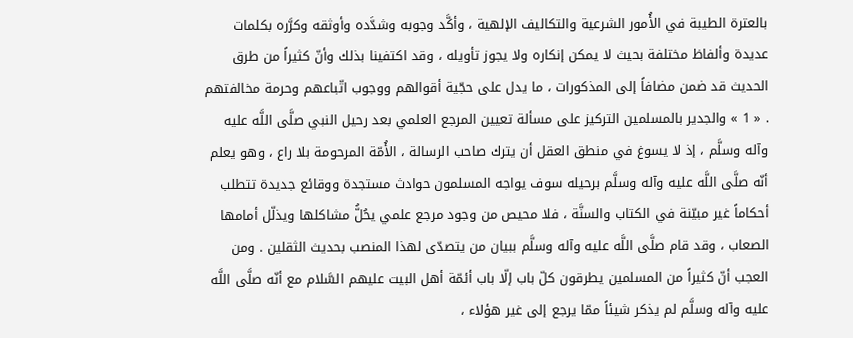بالعترة الطيبة في الأُمور الشرعية والتكاليف الإلهية ، وأكَّد وجوبه وشدَّده وأوثقه وكرَّره بكلمات عديدة وألفاظ مختلفة بحيث لا يمكن إنكاره ولا يجوز تأويله ، وقد اكتفينا بذلك وأنّ كثيراً من طرق الحديث قد ضمن مضافاً إلى المذكورات ، ما يدل على حجّية أقوالهم ووجوب اتّباعهم وحرمة مخالفتهم . « 1 » والجدير بالمسلمين التركيز على مسألة تعيين المرجع العلمي بعد رحيل النبي صلَّى اللَّه عليه وآله وسلَّم ، إذ لا يسوغ في منطق العقل أن يترك صاحب الرسالة ، الأُمّة المرحومة بلا راع ، وهو يعلم أنّه صلَّى اللَّه عليه وآله وسلَّم برحيله سوف يواجه المسلمون حوادث مستجدة ووقائع جديدة تتطلب أحكاماً غير مبيّنة في الكتاب والسنَّة ، فلا محيص من وجود مرجع علمي يحُلُّ مشاكلها ويذلّل أمامها الصعاب ، وقد قام صلَّى اللَّه عليه وآله وسلَّم ببيان من يتصدّى لهذا المنصب بحديث الثقلين . ومن العجب أنّ كثيراً من المسلمين يطرقون كلّ باب إلّا باب أئمّة أهل البيت عليهم السَّلام مع أنّه صلَّى اللَّه عليه وآله وسلَّم لم يذكر شيئاً ممّا يرجع إلى غير هؤلاء ،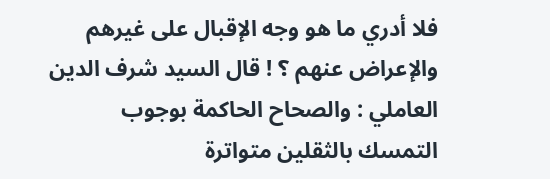فلا أدري ما هو وجه الإقبال على غيرهم والإعراض عنهم ؟ ! قال السيد شرف الدين العاملي : والصحاح الحاكمة بوجوب التمسك بالثقلين متواترة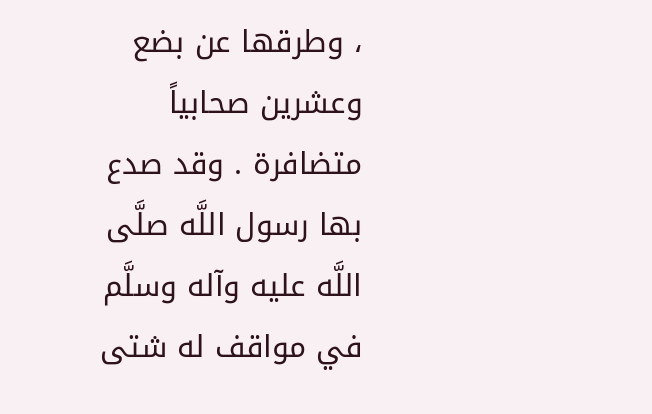، وطرقها عن بضع وعشرين صحابياً متضافرة . وقد صدع بها رسول اللَّه صلَّى اللَّه عليه وآله وسلَّم في مواقف له شتى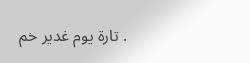. تارة يوم غدير خم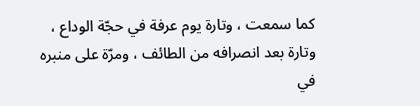كما سمعت ، وتارة يوم عرفة في حجّة الوداع ، وتارة بعد انصرافه من الطائف ، ومرّة على منبره في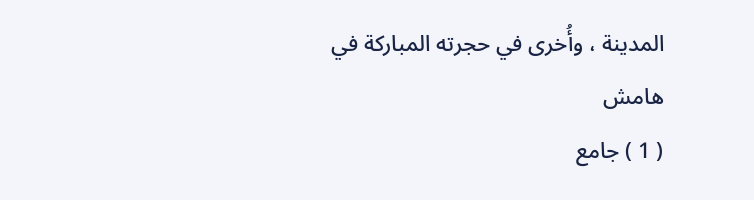المدينة ، وأُخرى في حجرته المباركة في
هامش
( 1 ) جامع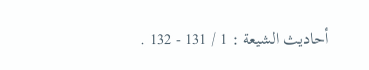أحاديث الشيعة : 1 / 131 - 132 .